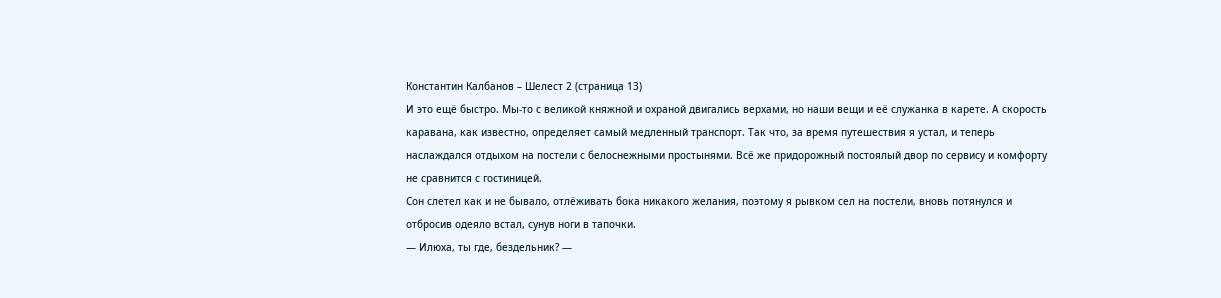Константин Калбанов – Шелест 2 (страница 13)
И это ещё быстро. Мы-то с великой княжной и охраной двигались верхами, но наши вещи и её служанка в карете. А скорость каравана, как известно, определяет самый медленный транспорт. Так что, за время путешествия я устал, и теперь наслаждался отдыхом на постели с белоснежными простынями. Всё же придорожный постоялый двор по сервису и комфорту не сравнится с гостиницей.
Сон слетел как и не бывало, отлёживать бока никакого желания, поэтому я рывком сел на постели, вновь потянулся и отбросив одеяло встал, сунув ноги в тапочки.
— Илюха, ты где, бездельник? —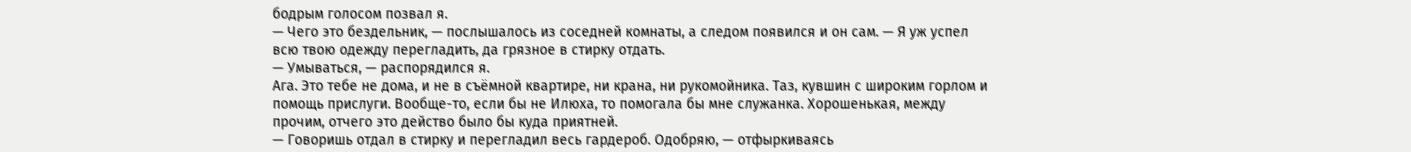бодрым голосом позвал я.
— Чего это бездельник, — послышалось из соседней комнаты, а следом появился и он сам. — Я уж успел всю твою одежду перегладить, да грязное в стирку отдать.
— Умываться, — распорядился я.
Ага. Это тебе не дома, и не в съёмной квартире, ни крана, ни рукомойника. Таз, кувшин с широким горлом и помощь прислуги. Вообще-то, если бы не Илюха, то помогала бы мне служанка. Хорошенькая, между прочим, отчего это действо было бы куда приятней.
— Говоришь отдал в стирку и перегладил весь гардероб. Одобряю, — отфыркиваясь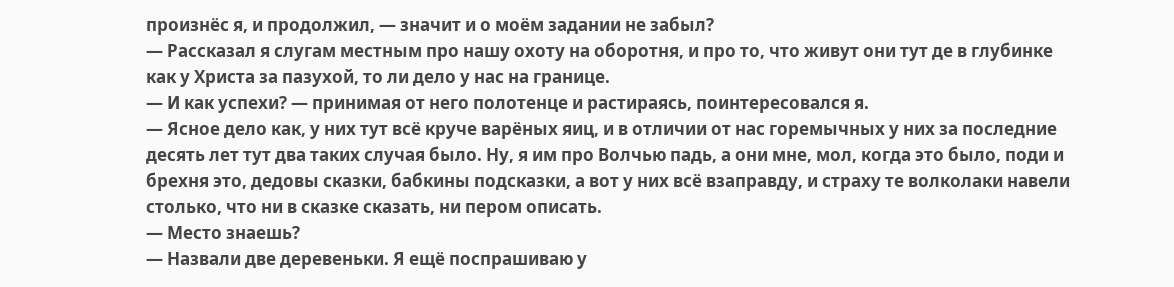произнёс я, и продолжил, — значит и о моём задании не забыл?
— Рассказал я слугам местным про нашу охоту на оборотня, и про то, что живут они тут де в глубинке как у Христа за пазухой, то ли дело у нас на границе.
— И как успехи? — принимая от него полотенце и растираясь, поинтересовался я.
— Ясное дело как, у них тут всё круче варёных яиц, и в отличии от нас горемычных у них за последние десять лет тут два таких случая было. Ну, я им про Волчью падь, а они мне, мол, когда это было, поди и брехня это, дедовы сказки, бабкины подсказки, а вот у них всё взаправду, и страху те волколаки навели столько, что ни в сказке сказать, ни пером описать.
— Место знаешь?
— Назвали две деревеньки. Я ещё поспрашиваю у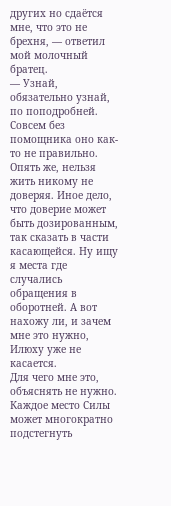других но сдаётся мне, что это не брехня, — ответил мой молочный братец.
— Узнай, обязательно узнай, по поподробней.
Совсем без помощника оно как-то не правильно. Опять же, нельзя жить никому не доверяя. Иное дело, что доверие может быть дозированным, так сказать в части касающейся. Ну ищу я места где случались обращения в оборотней. А вот нахожу ли, и зачем мне это нужно, Илюху уже не касается.
Для чего мне это, объяснять не нужно. Каждое место Силы может многократно подстегнуть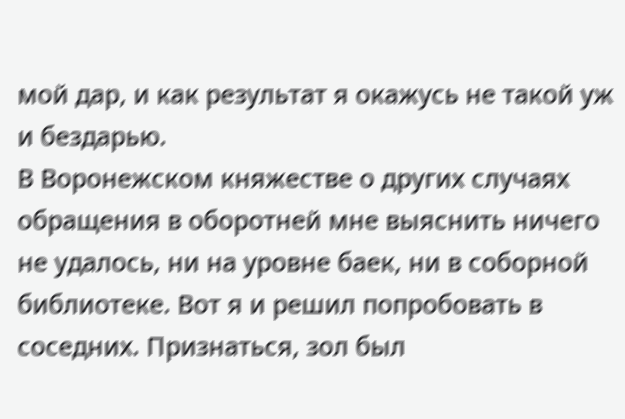мой дар, и как результат я окажусь не такой уж и бездарью.
В Воронежском княжестве о других случаях обращения в оборотней мне выяснить ничего не удалось, ни на уровне баек, ни в соборной библиотеке. Вот я и решил попробовать в соседних. Признаться, зол был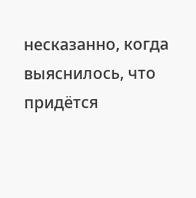несказанно, когда выяснилось, что придётся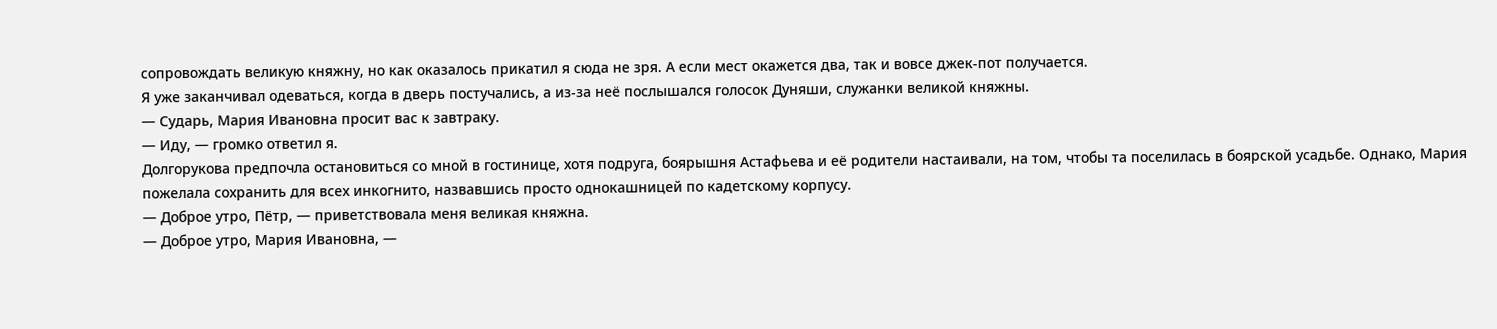сопровождать великую княжну, но как оказалось прикатил я сюда не зря. А если мест окажется два, так и вовсе джек-пот получается.
Я уже заканчивал одеваться, когда в дверь постучались, а из-за неё послышался голосок Дуняши, служанки великой княжны.
— Сударь, Мария Ивановна просит вас к завтраку.
— Иду, — громко ответил я.
Долгорукова предпочла остановиться со мной в гостинице, хотя подруга, боярышня Астафьева и её родители настаивали, на том, чтобы та поселилась в боярской усадьбе. Однако, Мария пожелала сохранить для всех инкогнито, назвавшись просто однокашницей по кадетскому корпусу.
— Доброе утро, Пётр, — приветствовала меня великая княжна.
— Доброе утро, Мария Ивановна, —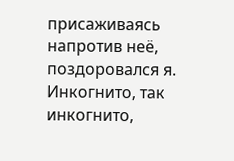присаживаясь напротив неё, поздоровался я.
Инкогнито, так инкогнито,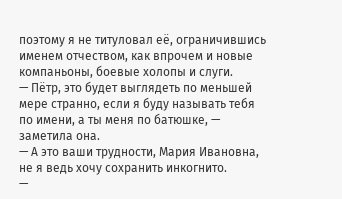поэтому я не титуловал её, ограничившись именем отчеством, как впрочем и новые компаньоны, боевые холопы и слуги.
— Пётр, это будет выглядеть по меньшей мере странно, если я буду называть тебя по имени, а ты меня по батюшке, — заметила она.
— А это ваши трудности, Мария Ивановна, не я ведь хочу сохранить инкогнито.
—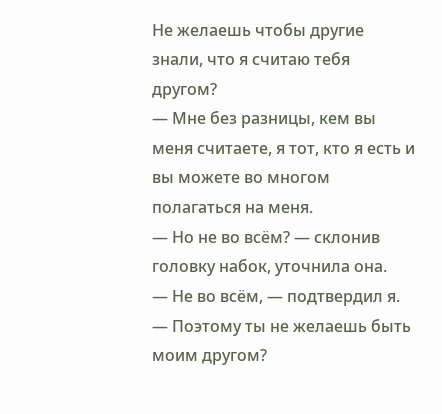Не желаешь чтобы другие знали, что я считаю тебя другом?
— Мне без разницы, кем вы меня считаете, я тот, кто я есть и вы можете во многом полагаться на меня.
— Но не во всём? — склонив головку набок, уточнила она.
— Не во всём, — подтвердил я.
— Поэтому ты не желаешь быть моим другом?